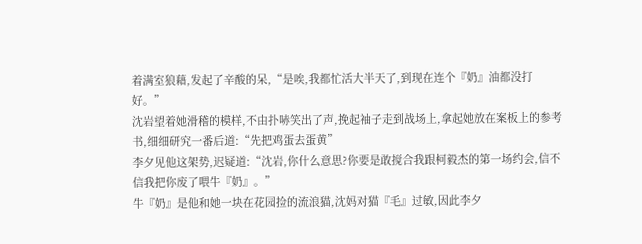着满室狼藉,发起了辛酸的呆,“是唉,我都忙活大半天了,到现在连个『奶』油都没打好。”
沈岩望着她滑稽的模样,不由扑哧笑出了声,挽起袖子走到战场上,拿起她放在案板上的参考书,细细研究一番后道:“先把鸡蛋去蛋黄”
李夕见他这架势,迟疑道:“沈岩,你什么意思?你要是敢搅合我跟柯毅杰的第一场约会,信不信我把你废了喂牛『奶』。”
牛『奶』是他和她一块在花园捡的流浪猫,沈妈对猫『毛』过敏,因此李夕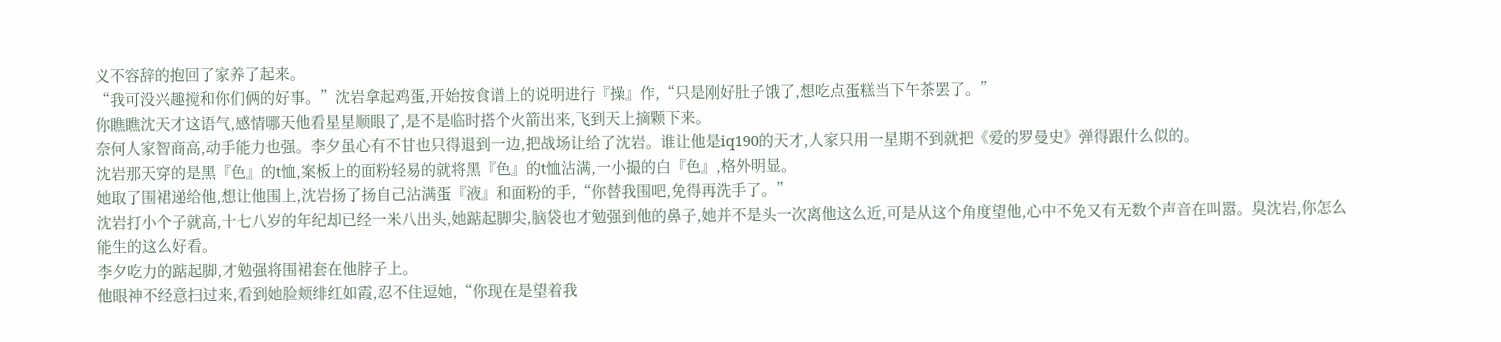义不容辞的抱回了家养了起来。
“我可没兴趣搅和你们俩的好事。”沈岩拿起鸡蛋,开始按食谱上的说明进行『操』作,“只是刚好肚子饿了,想吃点蛋糕当下午茶罢了。”
你瞧瞧沈天才这语气,感情哪天他看星星顺眼了,是不是临时搭个火箭出来,飞到天上摘颗下来。
奈何人家智商高,动手能力也强。李夕虽心有不甘也只得退到一边,把战场让给了沈岩。谁让他是iq190的天才,人家只用一星期不到就把《爱的罗曼史》弹得跟什么似的。
沈岩那天穿的是黑『色』的t恤,案板上的面粉轻易的就将黑『色』的t恤沾满,一小撮的白『色』,格外明显。
她取了围裙递给他,想让他围上,沈岩扬了扬自己沾满蛋『液』和面粉的手,“你替我围吧,免得再洗手了。”
沈岩打小个子就高,十七八岁的年纪却已经一米八出头,她踮起脚尖,脑袋也才勉强到他的鼻子,她并不是头一次离他这么近,可是从这个角度望他,心中不免又有无数个声音在叫嚣。臭沈岩,你怎么
能生的这么好看。
李夕吃力的踮起脚,才勉强将围裙套在他脖子上。
他眼神不经意扫过来,看到她脸颊绯红如霞,忍不住逗她,“你现在是望着我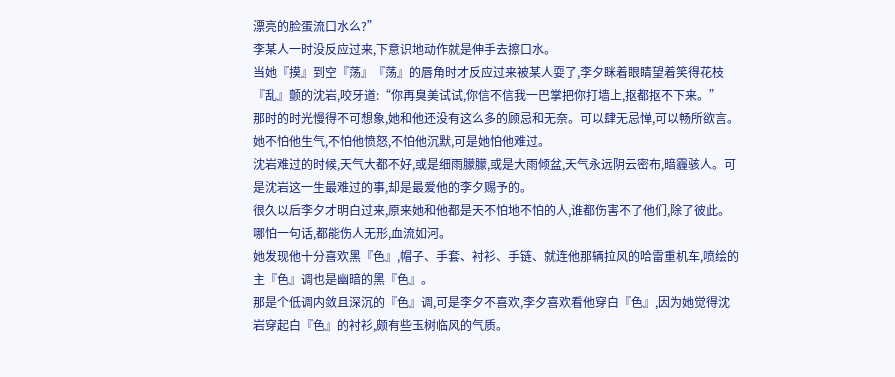漂亮的脸蛋流口水么?”
李某人一时没反应过来,下意识地动作就是伸手去擦口水。
当她『摸』到空『荡』『荡』的唇角时才反应过来被某人耍了,李夕眯着眼睛望着笑得花枝『乱』颤的沈岩,咬牙道:“你再臭美试试,你信不信我一巴掌把你打墙上,抠都抠不下来。”
那时的时光慢得不可想象,她和他还没有这么多的顾忌和无奈。可以肆无忌惮,可以畅所欲言。她不怕他生气,不怕他愤怒,不怕他沉默,可是她怕他难过。
沈岩难过的时候,天气大都不好,或是细雨朦朦,或是大雨倾盆,天气永远阴云密布,暗霾骇人。可是沈岩这一生最难过的事,却是最爱他的李夕赐予的。
很久以后李夕才明白过来,原来她和他都是天不怕地不怕的人,谁都伤害不了他们,除了彼此。
哪怕一句话,都能伤人无形,血流如河。
她发现他十分喜欢黑『色』,帽子、手套、衬衫、手链、就连他那辆拉风的哈雷重机车,喷绘的主『色』调也是幽暗的黑『色』。
那是个低调内敛且深沉的『色』调,可是李夕不喜欢,李夕喜欢看他穿白『色』,因为她觉得沈岩穿起白『色』的衬衫,颇有些玉树临风的气质。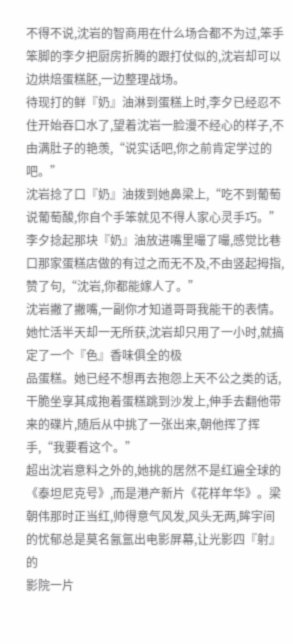不得不说,沈岩的智商用在什么场合都不为过,笨手笨脚的李夕把厨房折腾的跟打仗似的,沈岩却可以边烘焙蛋糕胚,一边整理战场。
待现打的鲜『奶』油淋到蛋糕上时,李夕已经忍不住开始吞口水了,望着沈岩一脸漫不经心的样子,不由满肚子的艳羡,“说实话吧,你之前肯定学过的吧。”
沈岩捻了口『奶』油拨到她鼻梁上,“吃不到葡萄说葡萄酸,你自个手笨就见不得人家心灵手巧。”
李夕捻起那块『奶』油放进嘴里嘬了嘬,感觉比巷口那家蛋糕店做的有过之而无不及,不由竖起拇指,赞了句,“沈岩,你都能嫁人了。”
沈岩撇了撇嘴,一副你才知道哥哥我能干的表情。
她忙活半天却一无所获,沈岩却只用了一小时,就搞定了一个『色』香味俱全的极
品蛋糕。她已经不想再去抱怨上天不公之类的话,干脆坐享其成抱着蛋糕跳到沙发上,伸手去翻他带来的碟片,随后从中挑了一张出来,朝他挥了挥手,“我要看这个。”
超出沈岩意料之外的,她挑的居然不是红遍全球的《泰坦尼克号》,而是港产新片《花样年华》。梁朝伟那时正当红,帅得意气风发,风头无两,眸宇间的忧郁总是莫名氤氲出电影屏幕,让光影四『射』的
影院一片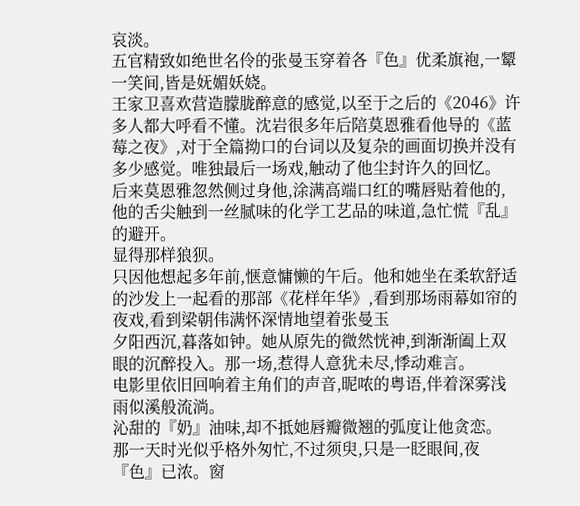哀淡。
五官精致如绝世名伶的张曼玉穿着各『色』优柔旗袍,一颦一笑间,皆是妩媚妖娆。
王家卫喜欢营造朦胧醉意的感觉,以至于之后的《2046》许多人都大呼看不懂。沈岩很多年后陪莫恩雅看他导的《蓝莓之夜》,对于全篇拗口的台词以及复杂的画面切换并没有多少感觉。唯独最后一场戏,触动了他尘封许久的回忆。
后来莫恩雅忽然侧过身他,涂满高端口红的嘴唇贴着他的,他的舌尖触到一丝腻味的化学工艺品的味道,急忙慌『乱』的避开。
显得那样狼狈。
只因他想起多年前,惬意慵懒的午后。他和她坐在柔软舒适的沙发上一起看的那部《花样年华》,看到那场雨幕如帘的夜戏,看到梁朝伟满怀深情地望着张曼玉
夕阳西沉,暮落如钟。她从原先的微然恍神,到渐渐阖上双眼的沉醉投入。那一场,惹得人意犹未尽,悸动难言。
电影里依旧回响着主角们的声音,昵哝的粤语,伴着深雾浅雨似溪般流淌。
沁甜的『奶』油味,却不抵她唇瓣微翘的弧度让他贪恋。
那一天时光似乎格外匆忙,不过须臾,只是一眨眼间,夜『色』已浓。窗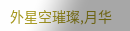外星空璀璨,月华